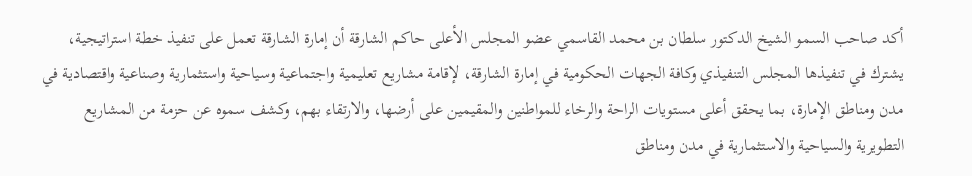أكد صاحب السمو الشيخ الدكتور سلطان بن محمد القاسمي عضو المجلس الأعلى حاكم الشارقة أن إمارة الشارقة تعمل على تنفيذ خطة استراتيجية، يشترك في تنفيذها المجلس التنفيذي وكافة الجهات الحكومية في إمارة الشارقة، لإقامة مشاريع تعليمية واجتماعية وسياحية واستثمارية وصناعية واقتصادية في مدن ومناطق الإمارة، بما يحقق أعلى مستويات الراحة والرخاء للمواطنين والمقيمين على أرضها، والارتقاء بهم، وكشف سموه عن حزمة من المشاريع التطويرية والسياحية والاستثمارية في مدن ومناطق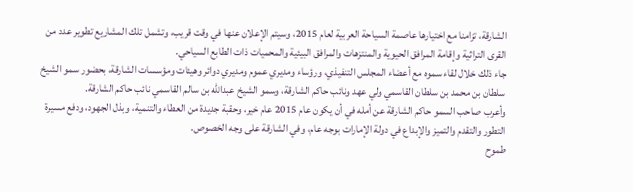الشارقة، تزامنا مع اختيارها عاصمة السياحة العربية لعام 2015، وسيتم الإعلان عنها في وقت قريب، وتشمل تلك المشاريع تطوير عدد من القرى التراثية وإقامة المرافق الحيوية والمنتزهات والمرافق البيئية والمحميات ذات الطابع السياحي.
جاء ذلك خلال لقاء سموه مع أعضاء المجلس التنفيذي، ورؤساء ومديري عموم ومديري دوائر وهيئات ومؤسسات الشارقة، بحضور سمو الشيخ سلطان بن محمد بن سلطان القاسمي ولي عهد ونائب حاكم الشارقة، وسمو الشيخ عبدالله بن سالم القاسمي نائب حاكم الشارقة.
وأعرب صاحب السمو حاكم الشارقة عن أمله في أن يكون عام 2015 عام خير، وحقبة جديدة من العطاء والتنمية، وبذل الجهود، ودفع مسيرة التطور والتقدم والتميز والإبداع في دولة الإمارات بوجه عام، وفي الشارقة على وجه الخصوص.
طموح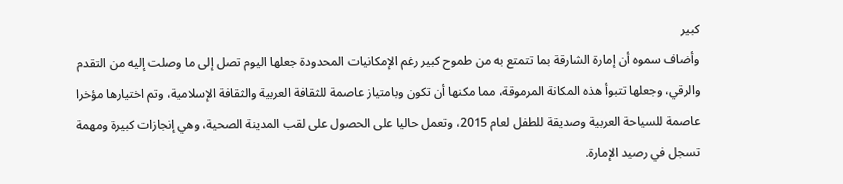كبير
وأضاف سموه أن إمارة الشارقة بما تتمتع به من طموح كبير رغم الإمكانيات المحدودة جعلها اليوم تصل إلى ما وصلت إليه من التقدم والرقي، وجعلها تتبوأ هذه المكانة المرموقة، مما مكنها أن تكون وبامتياز عاصمة للثقافة العربية والثقافة الإسلامية، وتم اختيارها مؤخرا عاصمة للسياحة العربية وصديقة للطفل لعام 2015، وتعمل حاليا على الحصول على لقب المدينة الصحية، وهي إنجازات كبيرة ومهمة تسجل في رصيد الإمارة.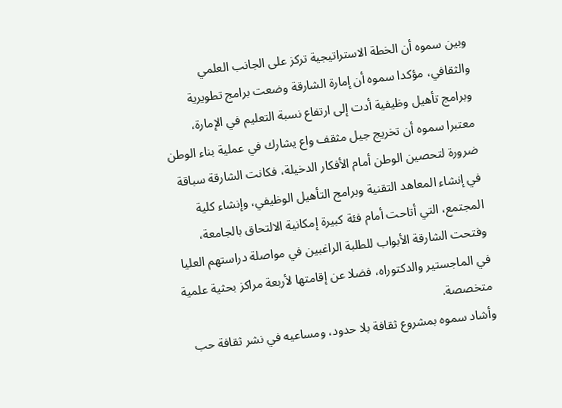وبين سموه أن الخطة الاستراتيجية تركز على الجانب العلمي والثقافي، مؤكدا سموه أن إمارة الشارقة وضعت برامج تطويرية وبرامج تأهيل وظيفية أدت إلى ارتفاع نسبة التعليم في الإمارة، معتبرا سموه أن تخريج جيل مثقف واع يشارك في عملية بناء الوطن ضرورة لتحصين الوطن أمام الأفكار الدخيلة، فكانت الشارقة سباقة في إنشاء المعاهد التقنية وبرامج التأهيل الوظيفي، وإنشاء كلية المجتمع، التي أتاحت أمام فئة كبيرة إمكانية الالتحاق بالجامعة، وفتحت الشارقة الأبواب للطلبة الراغبين في مواصلة دراستهم العليا في الماجستير والدكتوراه، فضلا عن إقامتها لأربعة مراكز بحثية علمية متخصصة.
وأشاد سموه بمشروع ثقافة بلا حدود، ومساعيه في نشر ثقافة حب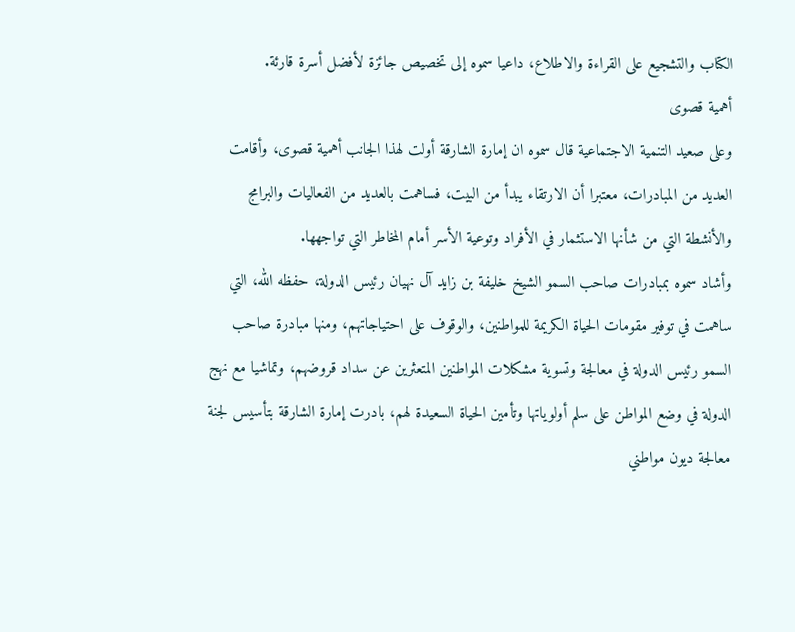الكتاب والتشجيع على القراءة والاطلاع، داعيا سموه إلى تخصيص جائزة لأفضل أسرة قارئة.
أهمية قصوى
وعلى صعيد التنمية الاجتماعية قال سموه ان إمارة الشارقة أولت لهذا الجانب أهمية قصوى، وأقامت العديد من المبادرات، معتبرا أن الارتقاء يبدأ من البيت، فساهمت بالعديد من الفعاليات والبرامج والأنشطة التي من شأنها الاستثمار في الأفراد وتوعية الأسر أمام المخاطر التي تواجهها.
وأشاد سموه بمبادرات صاحب السمو الشيخ خليفة بن زايد آل نهيان رئيس الدولة، حفظه الله، التي ساهمت في توفير مقومات الحياة الكريمة للمواطنين، والوقوف على احتياجاتهم، ومنها مبادرة صاحب السمو رئيس الدولة في معالجة وتسوية مشكلات المواطنين المتعثرين عن سداد قروضهم، وتماشيا مع نهج الدولة في وضع المواطن على سلم أولوياتها وتأمين الحياة السعيدة لهم، بادرت إمارة الشارقة بتأسيس لجنة معالجة ديون مواطني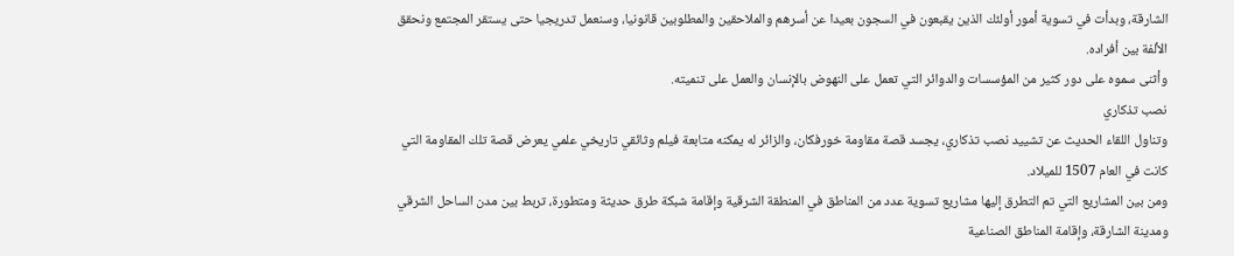الشارقة، وبدأت في تسوية أمور أولئك الذين يقبعون في السجون بعيدا عن أسرهم والملاحقين والمطلوبين قانونيا، وسنعمل تدريجيا حتى يستقر المجتمع ونحقق الألفة بين أفراده.
وأثنى سموه على دور كثير من المؤسسات والدوائر التي تعمل على النهوض بالإنسان والعمل على تنميته.
نصب تذكاري
وتناول اللقاء الحديث عن تشييد نصب تذكاري، يجسد قصة مقاومة خورفكان، والزائر له يمكنه متابعة فيلم وثائقي تاريخي علمي يعرض قصة تلك المقاومة التي كانت في العام 1507 للميلاد.
ومن بين المشاريع التي تم التطرق إليها مشاريع تسوية عدد من المناطق في المنطقة الشرقية وإقامة شبكة طرق حديثة ومتطورة، تربط بين مدن الساحل الشرقي ومدينة الشارقة، وإقامة المناطق الصناعية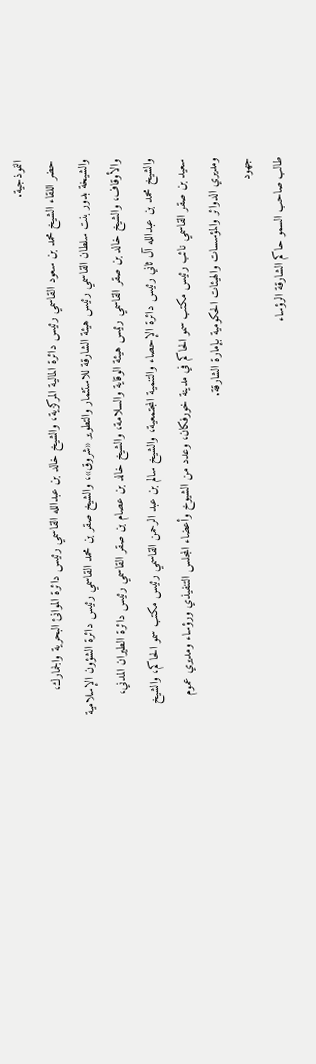النموذجية.
حضر اللقاء الشيخ محمد بن سعود القاسمي رئيس دائرة المالية المركزية، والشيخ خالد بن عبدالله القاسمي رئيس دائرة الموانئ البحرية والجمارك، والشيخة بدور بنت سلطان القاسمي رئيس هيئة الشارقة للاستثمار والتطوير «شروق»، والشيخ صقر بن محمد القاسمي رئيس دائرة الشؤون الإسلامية والأوقاف، والشيخ خالد بن صقر القاسمي رئيس هيئة الوقاية والسلامة، والشيخ خالد بن عصام بن صقر القاسمي رئيس دائرة الطيران المدني، والشيخ محمد بن عبدالله آل ثاني رئيس دائرة الإحصاء والتنمية المجتمعية، والشيخ سالم بن عبد الرحمن القاسمي رئيس مكتب سمو الحاكم، والشيخ سعيد بن صقر القاسمي نائب رئيس مكتب سمو الحاكم في مدينة خورفكان، وعدد من الشيوخ وأعضاء المجلس التنفيذي ورؤساء ومديري عموم ومديري الدوائر والمؤسسات والهيئات الحكومية بإمارة الشارقة.
جهود
طالب صاحب السمو حاكم الشارقة الرؤساء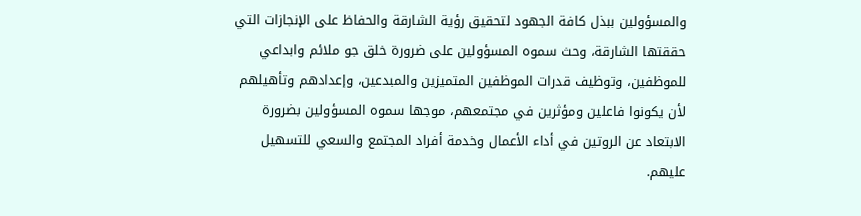والمسؤولين ببذل كافة الجهود لتحقيق رؤية الشارقة والحفاظ على الإنجازات التي حققتها الشارقة، وحث سموه المسؤولين على ضرورة خلق جو ملائم وابداعي للموظفين، وتوظيف قدرات الموظفين المتميزين والمبدعين، وإعدادهم وتأهيلهم لأن يكونوا فاعلين ومؤثرين في مجتمعهم، موجها سموه المسؤولين بضرورة الابتعاد عن الروتين في أداء الأعمال وخدمة أفراد المجتمع والسعي للتسهيل عليهم.